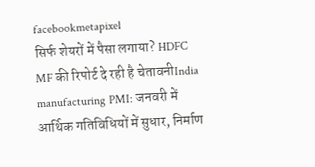facebookmetapixel
सिर्फ शेयरों में पैसा लगाया? HDFC MF की रिपोर्ट दे रही है चेतावनीIndia manufacturing PMI: जनवरी में आर्थिक गतिविधियों में सुधार, निर्माण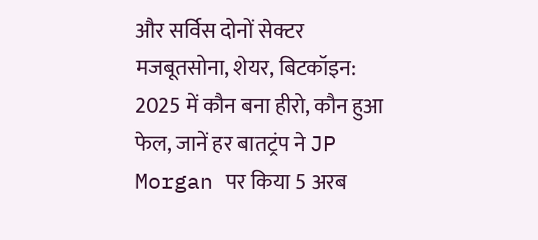और सर्विस दोनों सेक्टर मजबूतसोना, शेयर, बिटकॉइन: 2025 में कौन बना हीरो, कौन हुआ फेल, जानें हर बातट्रंप ने JP Morgan पर किया 5 अरब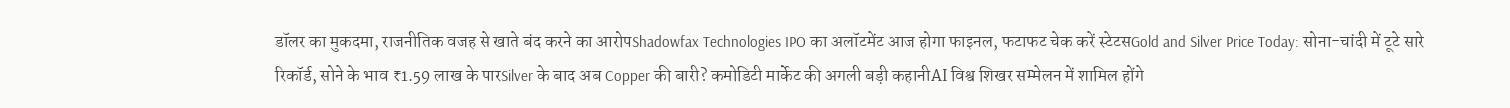डॉलर का मुकदमा, राजनीतिक वजह से खाते बंद करने का आरोपShadowfax Technologies IPO का अलॉटमेंट आज होगा फाइनल, फटाफट चेक करें स्टेटसGold and Silver Price Today: सोना-चांदी में टूटे सारे रिकॉर्ड, सोने के भाव ₹1.59 लाख के पारSilver के बाद अब Copper की बारी? कमोडिटी मार्केट की अगली बड़ी कहानीAI विश्व शिखर सम्मेलन में शामिल होंगे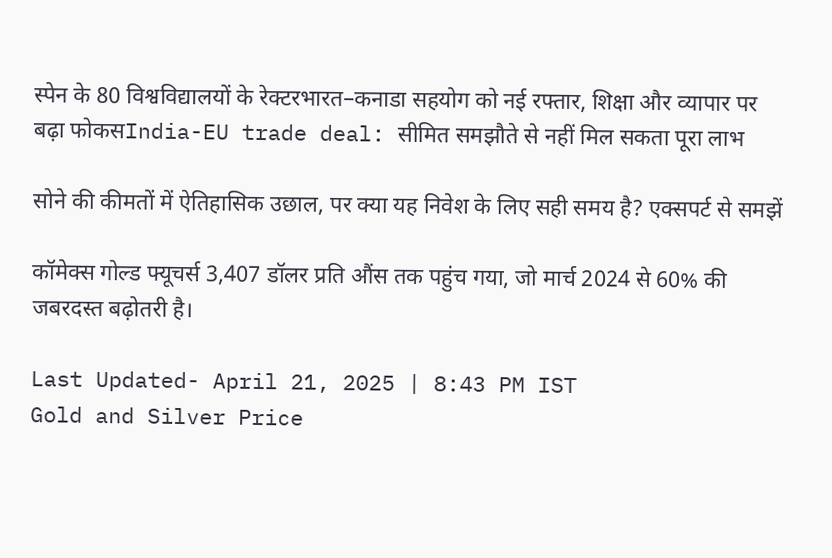स्पेन के 80 विश्वविद्यालयों के रेक्टरभारत–कनाडा सहयोग को नई रफ्तार, शिक्षा और व्यापार पर बढ़ा फोकसIndia-EU trade deal: सीमित समझौते से नहीं मिल सकता पूरा लाभ

सोने की कीमतों में ऐतिहासिक उछाल, पर क्या यह निवेश के लिए सही समय है? एक्सपर्ट से समझें

कॉमेक्स गोल्ड फ्यूचर्स 3,407 डॉलर प्रति औंस तक पहुंच गया, जो मार्च 2024 से 60% की जबरदस्त बढ़ोतरी है।

Last Updated- April 21, 2025 | 8:43 PM IST
Gold and Silver Price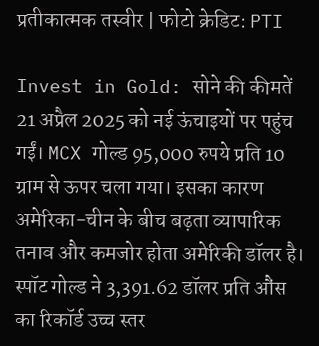प्रतीकात्मक तस्वीर | फोटो क्रेडिट: PTI

Invest in Gold: सोने की कीमतें 21 अप्रैल 2025 को नई ऊंचाइयों पर पहुंच गईं। MCX गोल्ड 95,000 रुपये प्रति 10 ग्राम से ऊपर चला गया। इसका कारण अमेरिका-चीन के बीच बढ़ता व्यापारिक तनाव और कमजोर होता अमेरिकी डॉलर है। स्पॉट गोल्ड ने 3,391.62 डॉलर प्रति औंस का रिकॉर्ड उच्च स्तर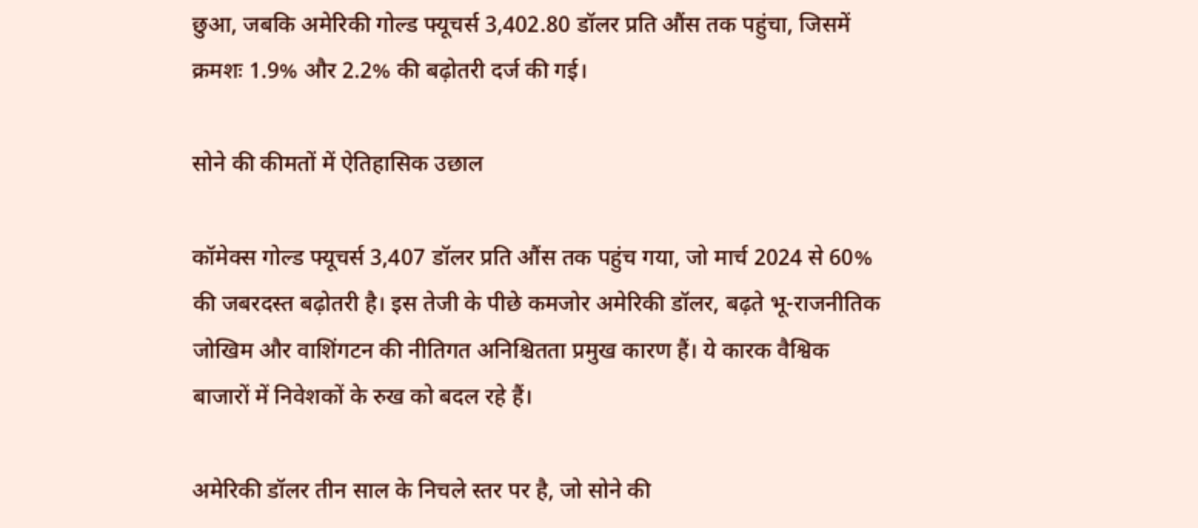छुआ, जबकि अमेरिकी गोल्ड फ्यूचर्स 3,402.80 डॉलर प्रति औंस तक पहुंचा, जिसमें क्रमशः 1.9% और 2.2% की बढ़ोतरी दर्ज की गई।

सोने की कीमतों में ऐतिहासिक उछाल

कॉमेक्स गोल्ड फ्यूचर्स 3,407 डॉलर प्रति औंस तक पहुंच गया, जो मार्च 2024 से 60% की जबरदस्त बढ़ोतरी है। इस तेजी के पीछे कमजोर अमेरिकी डॉलर, बढ़ते भू-राजनीतिक जोखिम और वाशिंगटन की नीतिगत अनिश्चितता प्रमुख कारण हैं। ये कारक वैश्विक बाजारों में निवेशकों के रुख को बदल रहे हैं।

अमेरिकी डॉलर तीन साल के निचले स्तर पर है, जो सोने की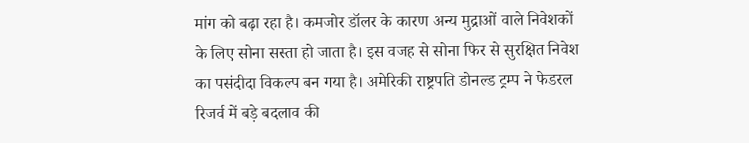मांग को बढ़ा रहा है। कमजोर डॉलर के कारण अन्य मुद्राओं वाले निवेशकों के लिए सोना सस्ता हो जाता है। इस वजह से सोना फिर से सुरक्षित निवेश का पसंदीदा विकल्प बन गया है। अमेरिकी राष्ट्रपति डोनल्ड ट्रम्प ने फेडरल रिजर्व में बड़े बदलाव की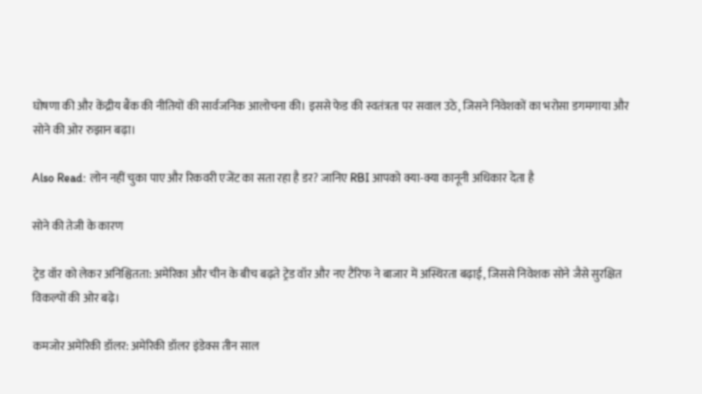घोषणा की और केंद्रीय बैंक की नीतियों की सार्वजनिक आलोचना की। इससे फेड की स्वतंत्रता पर सवाल उठे, जिसने निवेशकों का भरोसा डगमगाया और सोने की ओर रुझान बढ़ा।

Also Read: लोन नहीं चुका पाए और रिकवरी एजेंट का सता रहा है डर? जानिए RBI आपको क्या-क्या कानूनी अधिकार देता है

सोने की तेजी के कारण

ट्रेड वॉर को लेकर अनिश्चितता: अमेरिका और चीन के बीच बढ़ते ट्रेड वॉर और नए टैरिफ ने बाजार में अस्थिरता बढ़ाई, जिससे निवेशक सोने जैसे सुरक्षित विकल्पों की ओर बढ़े।

कमजोर अमेरिकी डॉलर: अमेरिकी डॉलर इंडेक्स तीन साल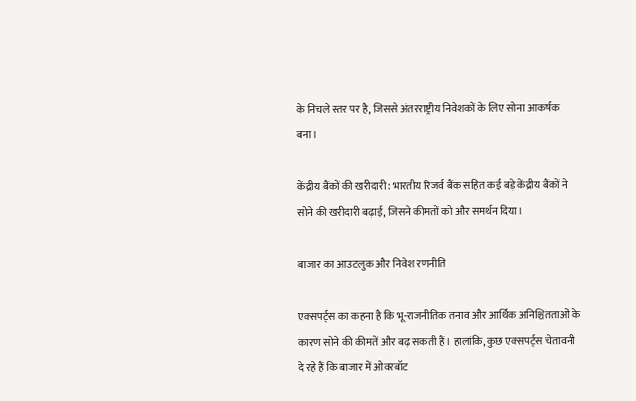के निचले स्तर पर है, जिससे अंतरराष्ट्रीय निवेशकों के लिए सोना आकर्षक बना।

केंद्रीय बैंकों की खरीदारी: भारतीय रिजर्व बैंक सहित कई बड़े केंद्रीय बैंकों ने सोने की खरीदारी बढ़ाई, जिसने कीमतों को और समर्थन दिया।

बाजार का आउटलुक और निवेश रणनीति

एक्सपर्ट्स का कहना है कि भू-राजनीतिक तनाव और आर्थिक अनिश्चितताओं के कारण सोने की कीमतें और बढ़ सकती हैं। हालांकि, कुछ एक्सपर्ट्स चेतावनी दे रहे हैं कि बाजार में ओवरबॉट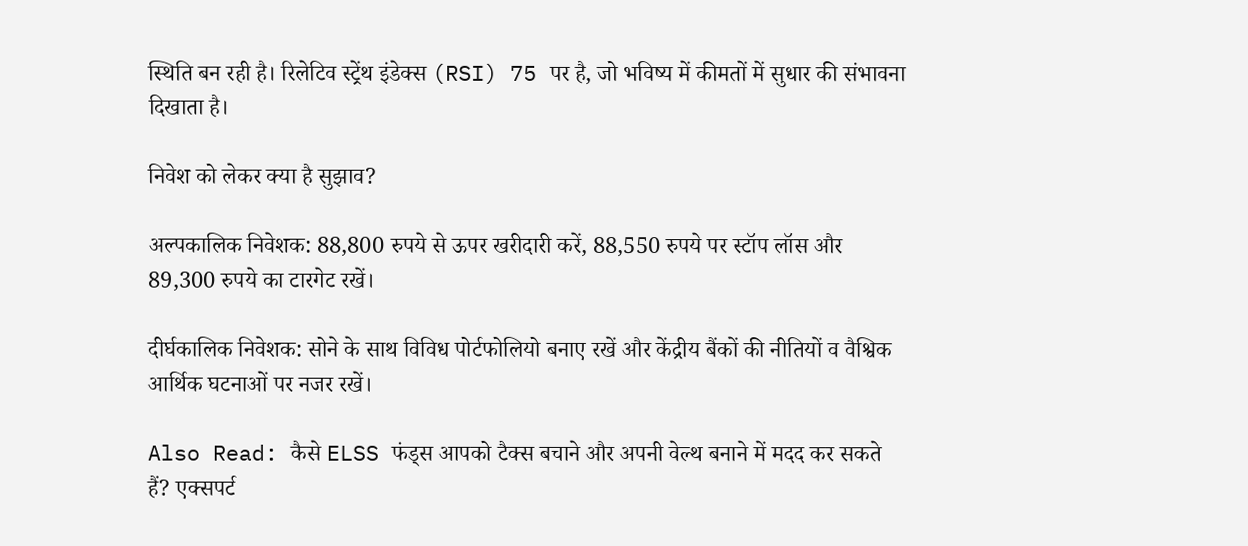स्थिति बन रही है। रिलेटिव स्ट्रेंथ इंडेक्स (RSI) 75 पर है, जो भविष्य में कीमतों में सुधार की संभावना दिखाता है।

निवेश को लेकर क्या है सुझाव?

अल्पकालिक निवेशक: 88,800 रुपये से ऊपर खरीदारी करें, 88,550 रुपये पर स्टॉप लॉस और 89,300 रुपये का टारगेट रखें।

दीर्घकालिक निवेशक: सोने के साथ विविध पोर्टफोलियो बनाए रखें और केंद्रीय बैंकों की नीतियों व वैश्विक आर्थिक घटनाओं पर नजर रखें।

Also Read: कैसे ELSS फंड्स आपको टैक्स बचाने और अपनी वेल्थ बनाने में मदद कर सकते हैं? एक्सपर्ट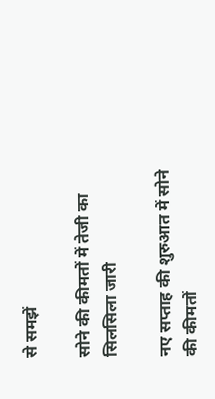से समझें

सोने की कीमतों में तेजी का सिलसिला जारी

नए सप्ताह की शुरुआत में सोने की कीमतों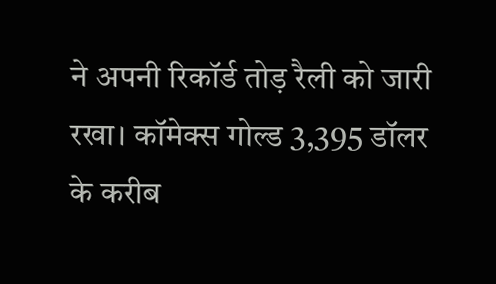ने अपनी रिकॉर्ड तोड़ रैली को जारी रखा। कॉमेक्स गोल्ड 3,395 डॉलर के करीब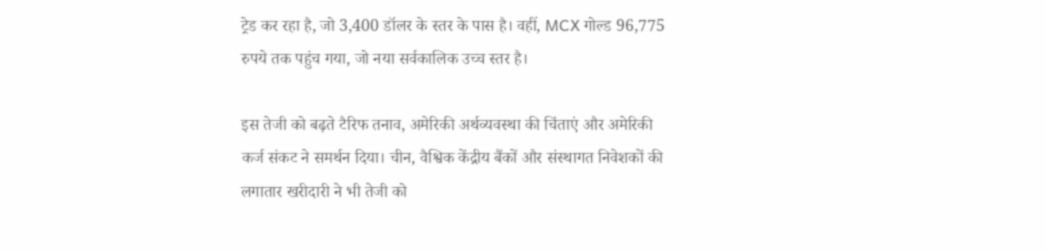ट्रेड कर रहा है, जो 3,400 डॉलर के स्तर के पास है। वहीं, MCX गोल्ड 96,775 रुपये तक पहुंच गया, जो नया सर्वकालिक उच्च स्तर है।

इस तेजी को बढ़ते टैरिफ तनाव, अमेरिकी अर्थव्यवस्था की चिंताएं और अमेरिकी कर्ज संकट ने समर्थन दिया। चीन, वैश्विक केंद्रीय बैंकों और संस्थागत निवेशकों की लगातार खरीदारी ने भी तेजी को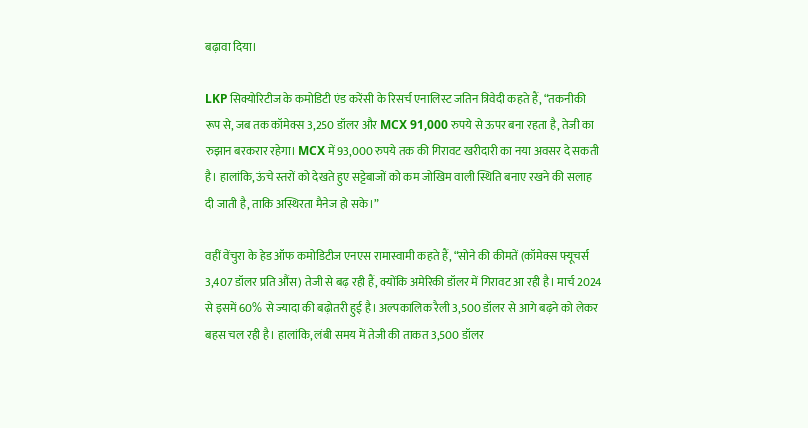बढ़ावा दिया।

LKP सिक्योरिटीज के कमोडिटी एंड करेंसी के रिसर्च एनालिस्ट जतिन त्रिवेदी कहते हैं, “तकनीकी रूप से, जब तक कॉमेक्स 3,250 डॉलर और MCX 91,000 रुपये से ऊपर बना रहता है, तेजी का रुझान बरकरार रहेगा। MCX में 93,000 रुपये तक की गिरावट खरीदारी का नया अवसर दे सकती है। हालांकि, ऊंचे स्तरों को देखते हुए सट्टेबाजों को कम जोखिम वाली स्थिति बनाए रखने की सलाह दी जाती है, ताकि अस्थिरता मैनेज हो सके।”

वहीं वेंचुरा के हेड ऑफ कमोडिटीज एनएस रामास्वामी कहते हैं, “सोने की कीमतें (कॉमेक्स फ्यूचर्स 3,407 डॉलर प्रति औंस) तेजी से बढ़ रही हैं, क्योंकि अमेरिकी डॉलर में गिरावट आ रही है। मार्च 2024 से इसमें 60% से ज्यादा की बढ़ोतरी हुई है। अल्पकालिक रैली 3,500 डॉलर से आगे बढ़ने को लेकर बहस चल रही है। हालांकि, लंबी समय में तेजी की ताकत 3,500 डॉलर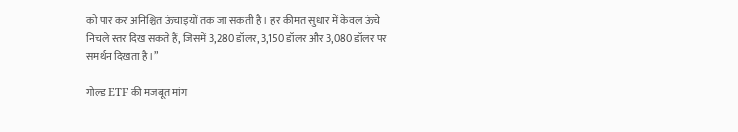को पार कर अनिश्चित ऊंचाइयों तक जा सकती है। हर कीमत सुधार में केवल ऊंचे निचले स्तर दिख सकते हैं, जिसमें 3,280 डॉलर, 3,150 डॉलर और 3,080 डॉलर पर समर्थन दिखता है।”

गोल्ड ETF की मजबूत मांग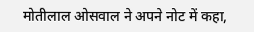मोतीलाल ओसवाल ने अपने नोट में कहा,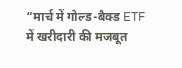“मार्च में गोल्ड-बैक्ड ETF में खरीदारी की मजबूत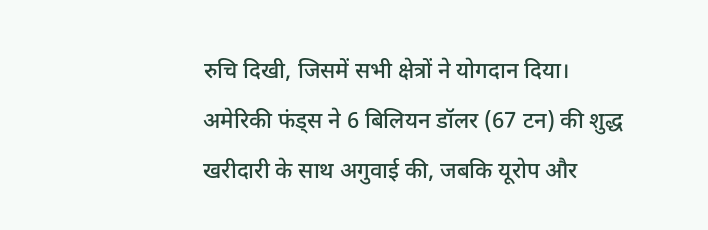रुचि दिखी, जिसमें सभी क्षेत्रों ने योगदान दिया। अमेरिकी फंड्स ने 6 बिलियन डॉलर (67 टन) की शुद्ध खरीदारी के साथ अगुवाई की, जबकि यूरोप और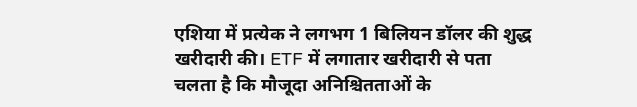एशिया में प्रत्येक ने लगभग 1 बिलियन डॉलर की शुद्ध खरीदारी की। ETF में लगातार खरीदारी से पता चलता है कि मौजूदा अनिश्चितताओं के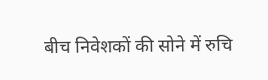बीच निवेशकों की सोने में रुचि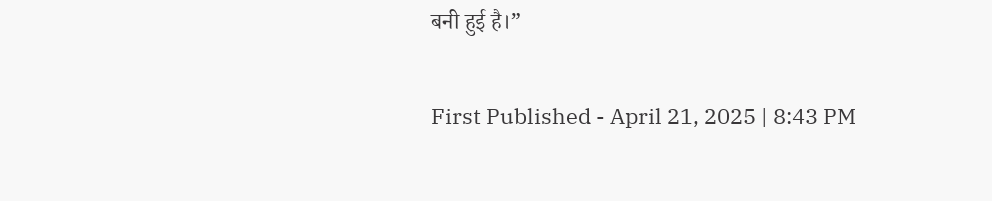बनी हुई है।”

First Published - April 21, 2025 | 8:43 PM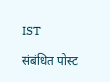IST

संबंधित पोस्ट